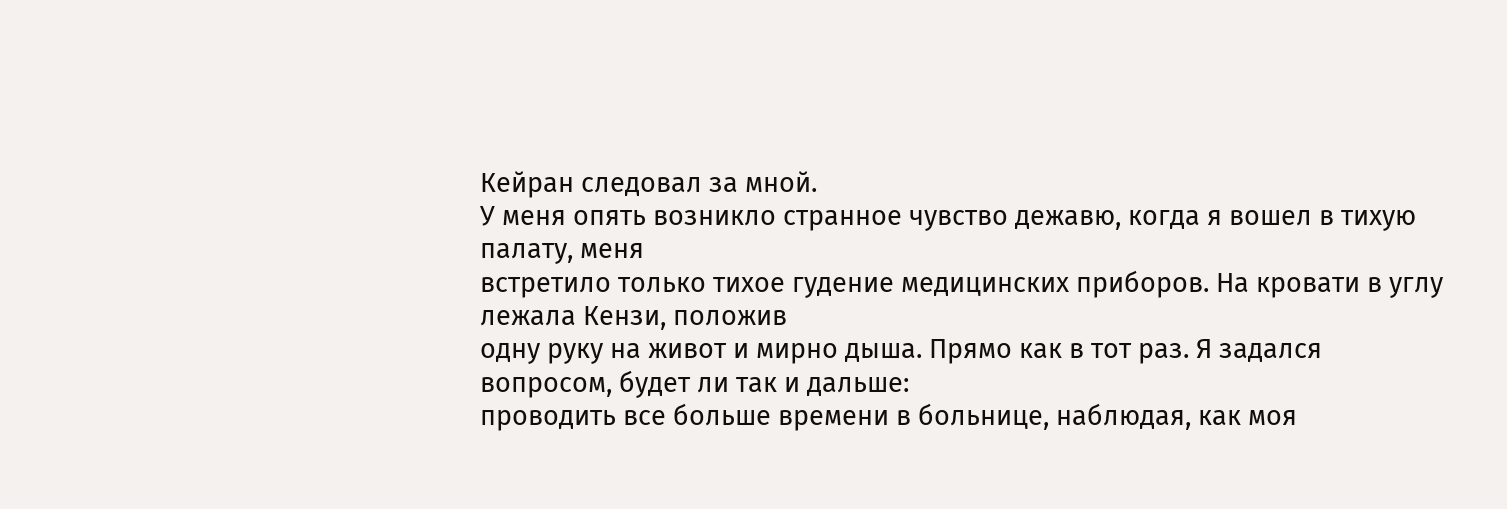Кейран следовал за мной.
У меня опять возникло странное чувство дежавю, когда я вошел в тихую палату, меня
встретило только тихое гудение медицинских приборов. На кровати в углу лежала Кензи, положив
одну руку на живот и мирно дыша. Прямо как в тот раз. Я задался вопросом, будет ли так и дальше:
проводить все больше времени в больнице, наблюдая, как моя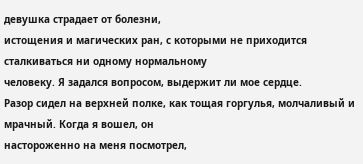девушка страдает от болезни,
истощения и магических ран, с которыми не приходится сталкиваться ни одному нормальному
человеку. Я задался вопросом, выдержит ли мое сердце.
Разор сидел на верхней полке, как тощая горгулья, молчаливый и мрачный. Когда я вошел, он
настороженно на меня посмотрел,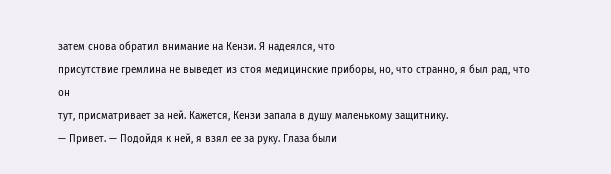затем снова обратил внимание на Кензи. Я надеялся, что
присутствие гремлина не выведет из стоя медицинские приборы, но, что странно, я был рад, что он
тут, присматривает за ней. Кажется, Кензи запала в душу маленькому защитнику.
— Привет. — Подойдя к ней, я взял ее за руку. Глаза были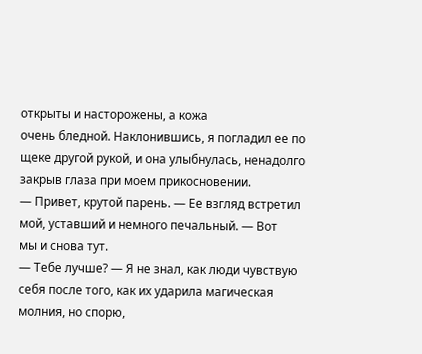открыты и насторожены, а кожа
очень бледной. Наклонившись, я погладил ее по щеке другой рукой, и она улыбнулась, ненадолго
закрыв глаза при моем прикосновении.
— Привет, крутой парень. — Ее взгляд встретил мой, уставший и немного печальный. — Вот
мы и снова тут.
— Тебе лучше? — Я не знал, как люди чувствую себя после того, как их ударила магическая
молния, но спорю,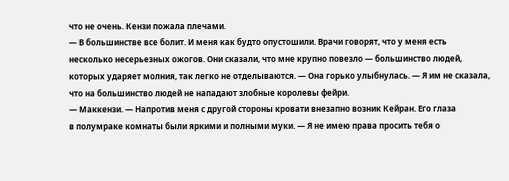что не очень. Кензи пожала плечами.
— В большинстве все болит. И меня как будто опустошили. Врачи говорят, что у меня есть
несколько несерьезных ожогов. Они сказали, что мне крупно повезло — большинство людей,
которых ударяет молния, так легко не отделываются. — Она горько улыбнулась. — Я им не сказала,
что на большинство людей не нападают злобные королевы фейри.
— Маккензи. — Напротив меня с другой стороны кровати внезапно возник Кейран. Его глаза
в полумраке комнаты были яркими и полными муки. — Я не имею права просить тебя о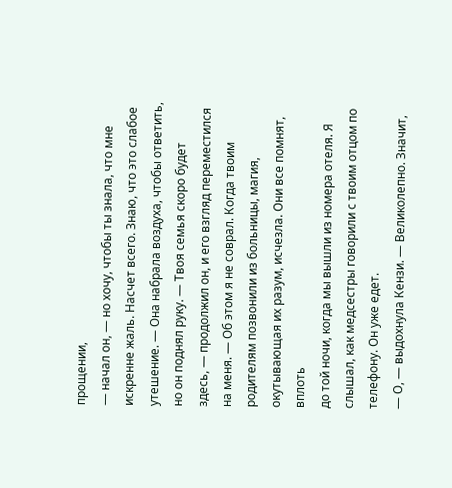прощении,
— начал он, — но хочу, чтобы ты знала, что мне искренне жаль. Насчет всего. Знаю, что это слабое
утешение. — Она набрала воздуха, чтобы ответить, но он поднял руку. — Твоя семья скоро будет
здесь, — продолжил он, и его взгляд переместился на меня. — Об этом я не соврал. Когда твоим
родителям позвонили из больницы, магия, окутывающая их разум, исчезла. Они все помнят, вплоть
до той ночи, когда мы вышли из номера отеля. Я слышал, как медсестры говорили с твоим отцом по
телефону. Он уже едет.
— О, — выдохнула Кензи. — Великолепно. Значит,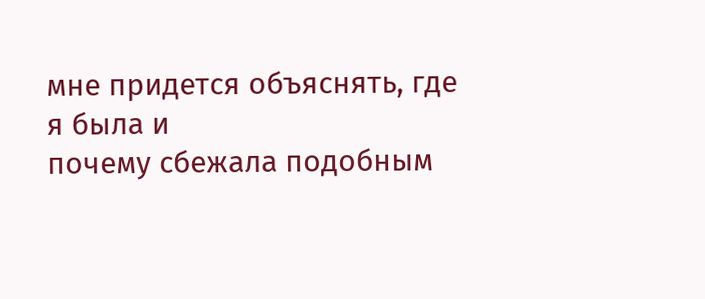мне придется объяснять, где я была и
почему сбежала подобным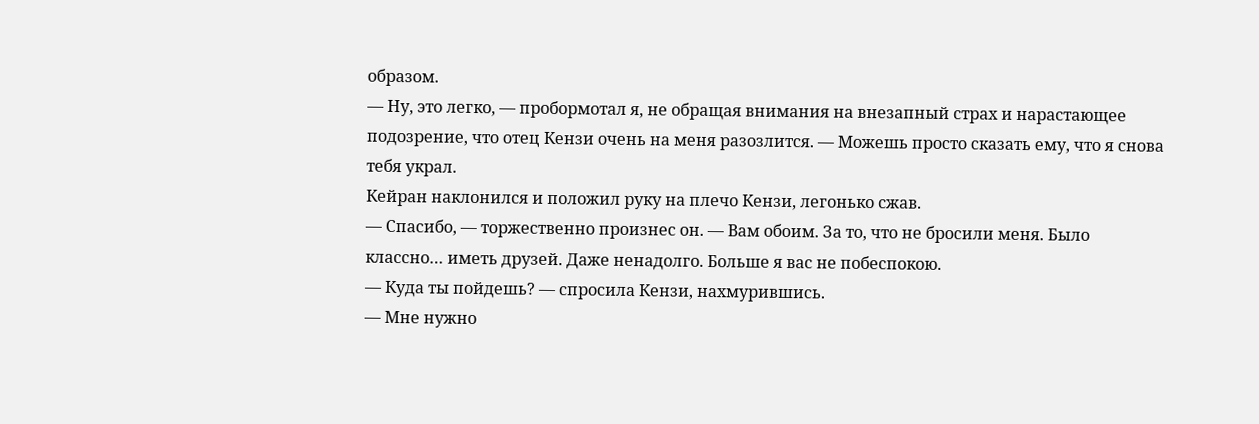образом.
— Ну, это легко, — пробормотал я, не обращая внимания на внезапный страх и нарастающее
подозрение, что отец Кензи очень на меня разозлится. — Можешь просто сказать ему, что я снова
тебя украл.
Кейран наклонился и положил руку на плечо Кензи, легонько сжав.
— Спасибо, — торжественно произнес он. — Вам обоим. За то, что не бросили меня. Было
классно… иметь друзей. Даже ненадолго. Больше я вас не побеспокою.
— Куда ты пойдешь? — спросила Кензи, нахмурившись.
— Мне нужно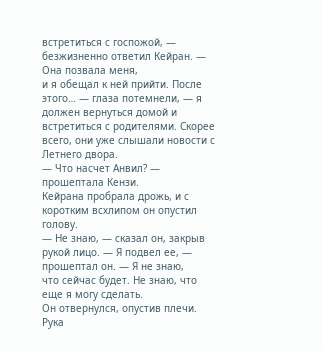встретиться с госпожой, — безжизненно ответил Кейран. — Она позвала меня,
и я обещал к ней прийти. После этого… — глаза потемнели, — я должен вернуться домой и
встретиться с родителями. Скорее всего, они уже слышали новости с Летнего двора.
— Что насчет Анвил? — прошептала Кензи.
Кейрана пробрала дрожь, и с коротким всхлипом он опустил голову.
— Не знаю, — сказал он, закрыв рукой лицо. — Я подвел ее, — прошептал он. — Я не знаю,
что сейчас будет. Не знаю, что еще я могу сделать.
Он отвернулся, опустив плечи. Рука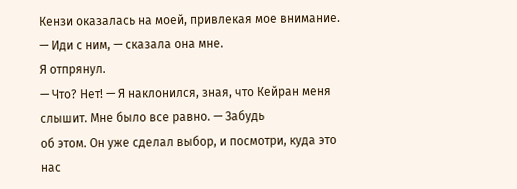Кензи оказалась на моей, привлекая мое внимание.
— Иди с ним, — сказала она мне.
Я отпрянул.
— Что? Нет! — Я наклонился, зная, что Кейран меня слышит. Мне было все равно. — Забудь
об этом. Он уже сделал выбор, и посмотри, куда это нас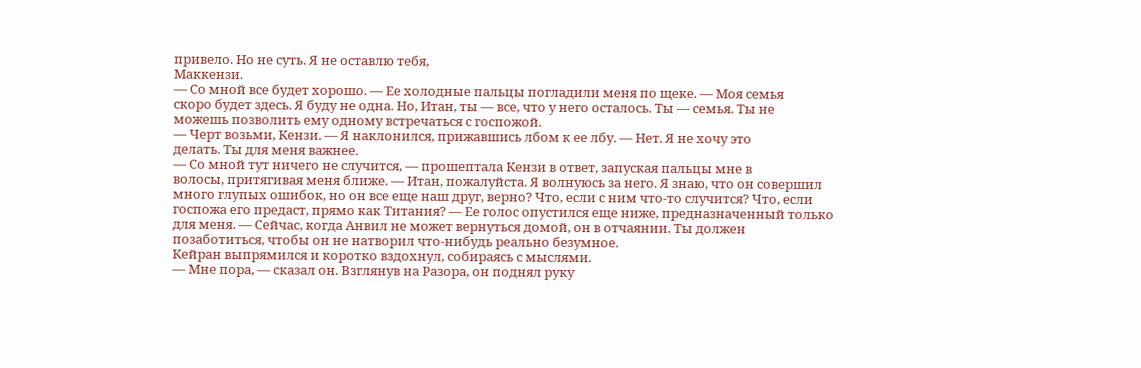привело. Но не суть. Я не оставлю тебя,
Маккензи.
— Со мной все будет хорошо. — Ее холодные пальцы погладили меня по щеке. — Моя семья
скоро будет здесь. Я буду не одна. Но, Итан, ты — все, что у него осталось. Ты — семья. Ты не
можешь позволить ему одному встречаться с госпожой.
— Черт возьми, Кензи. — Я наклонился, прижавшись лбом к ее лбу. — Нет. Я не хочу это
делать. Ты для меня важнее.
— Со мной тут ничего не случится, — прошептала Кензи в ответ, запуская пальцы мне в
волосы, притягивая меня ближе. — Итан, пожалуйста. Я волнуюсь за него. Я знаю, что он совершил
много глупых ошибок, но он все еще наш друг, верно? Что, если с ним что-то случится? Что, если
госпожа его предаст, прямо как Титания? — Ее голос опустился еще ниже, предназначенный только
для меня. — Сейчас, когда Анвил не может вернуться домой, он в отчаянии. Ты должен
позаботиться, чтобы он не натворил что-нибудь реально безумное.
Кейран выпрямился и коротко вздохнул, собираясь с мыслями.
— Мне пора, — сказал он. Взглянув на Разора, он поднял руку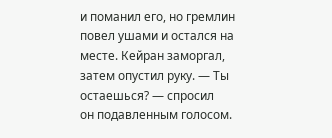и поманил его, но гремлин
повел ушами и остался на месте. Кейран заморгал, затем опустил руку. — Ты остаешься? — спросил
он подавленным голосом.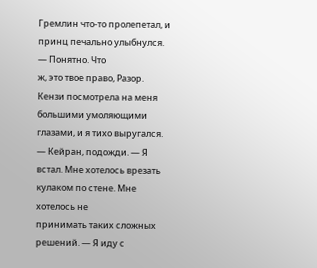Гремлин что-то пролепетал, и принц печально улыбнулся. — Понятно. Что
ж, это твое право, Разор.
Кензи посмотрела на меня большими умоляющими глазами, и я тихо выругался.
— Кейран, подожди. — Я встал. Мне хотелось врезать кулаком по стене. Мне хотелось не
принимать таких сложных решений. — Я иду с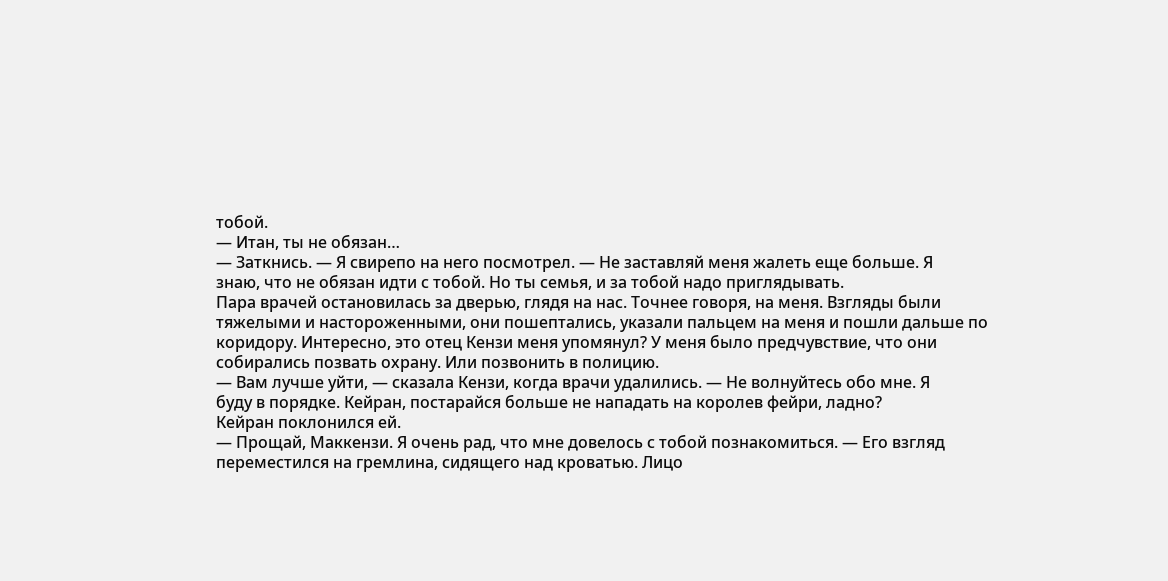тобой.
— Итан, ты не обязан…
— Заткнись. — Я свирепо на него посмотрел. — Не заставляй меня жалеть еще больше. Я
знаю, что не обязан идти с тобой. Но ты семья, и за тобой надо приглядывать.
Пара врачей остановилась за дверью, глядя на нас. Точнее говоря, на меня. Взгляды были
тяжелыми и настороженными, они пошептались, указали пальцем на меня и пошли дальше по
коридору. Интересно, это отец Кензи меня упомянул? У меня было предчувствие, что они
собирались позвать охрану. Или позвонить в полицию.
— Вам лучше уйти, — сказала Кензи, когда врачи удалились. — Не волнуйтесь обо мне. Я
буду в порядке. Кейран, постарайся больше не нападать на королев фейри, ладно?
Кейран поклонился ей.
— Прощай, Маккензи. Я очень рад, что мне довелось с тобой познакомиться. — Его взгляд
переместился на гремлина, сидящего над кроватью. Лицо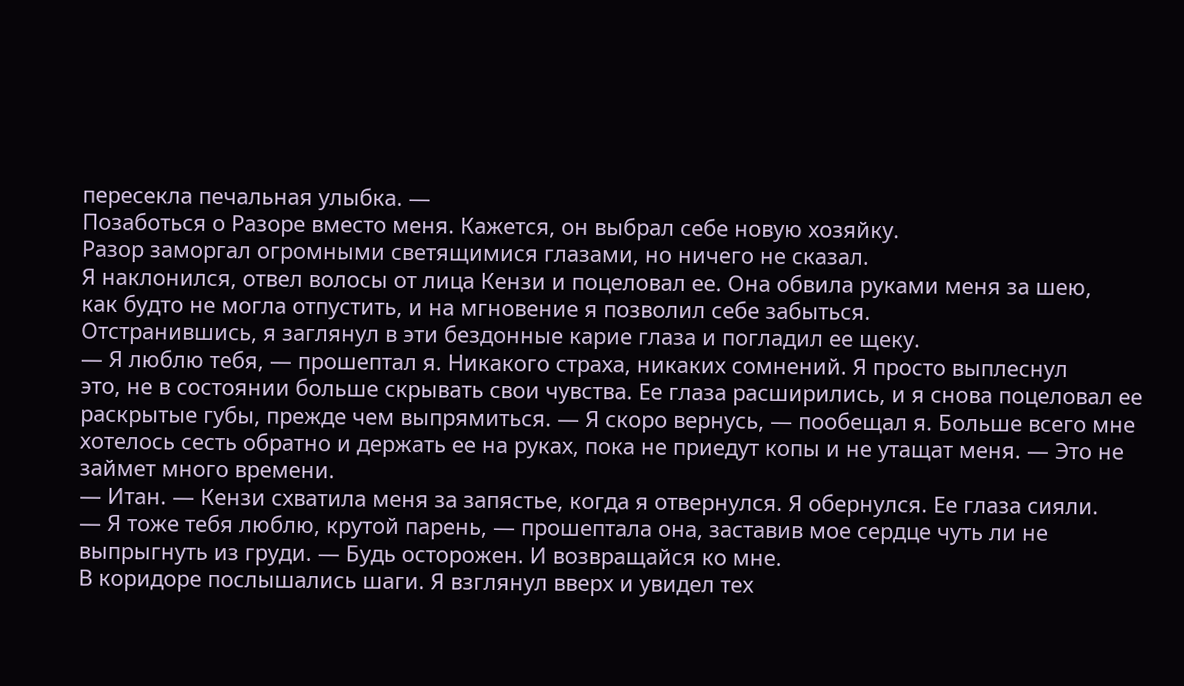пересекла печальная улыбка. —
Позаботься о Разоре вместо меня. Кажется, он выбрал себе новую хозяйку.
Разор заморгал огромными светящимися глазами, но ничего не сказал.
Я наклонился, отвел волосы от лица Кензи и поцеловал ее. Она обвила руками меня за шею,
как будто не могла отпустить, и на мгновение я позволил себе забыться.
Отстранившись, я заглянул в эти бездонные карие глаза и погладил ее щеку.
— Я люблю тебя, — прошептал я. Никакого страха, никаких сомнений. Я просто выплеснул
это, не в состоянии больше скрывать свои чувства. Ее глаза расширились, и я снова поцеловал ее
раскрытые губы, прежде чем выпрямиться. — Я скоро вернусь, — пообещал я. Больше всего мне
хотелось сесть обратно и держать ее на руках, пока не приедут копы и не утащат меня. — Это не
займет много времени.
— Итан. — Кензи схватила меня за запястье, когда я отвернулся. Я обернулся. Ее глаза сияли.
— Я тоже тебя люблю, крутой парень, — прошептала она, заставив мое сердце чуть ли не
выпрыгнуть из груди. — Будь осторожен. И возвращайся ко мне.
В коридоре послышались шаги. Я взглянул вверх и увидел тех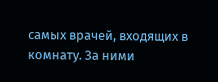самых врачей, входящих в
комнату. За ними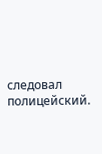следовал полицейский.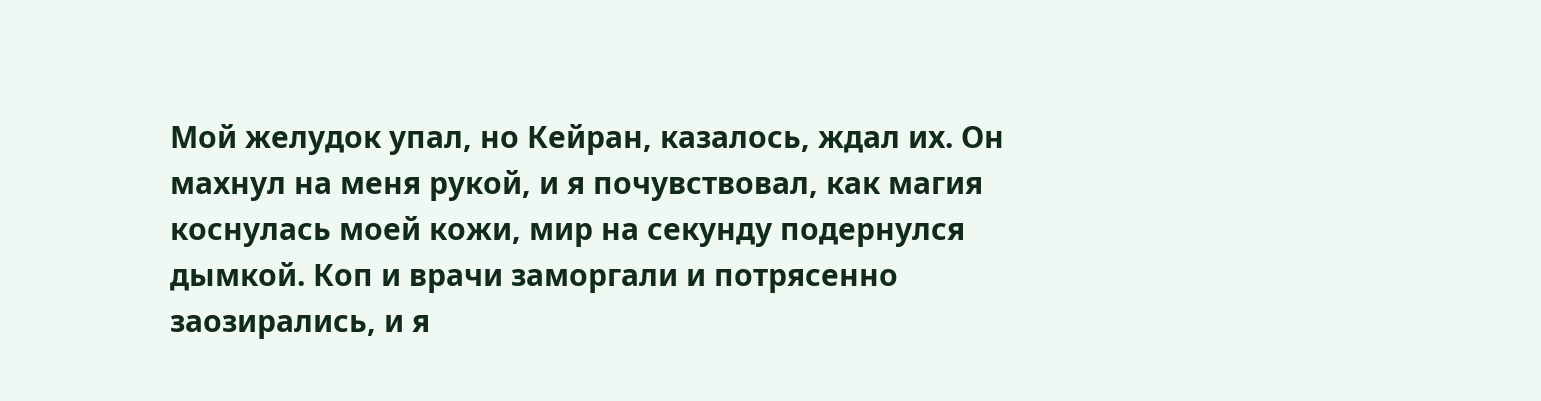Мой желудок упал, но Кейран, казалось, ждал их. Он
махнул на меня рукой, и я почувствовал, как магия коснулась моей кожи, мир на секунду подернулся
дымкой. Коп и врачи заморгали и потрясенно заозирались, и я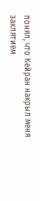понял, что Кейран накрыл меня
заклятием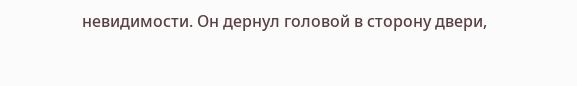невидимости. Он дернул головой в сторону двери,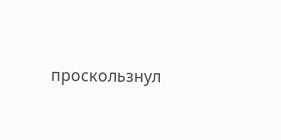проскользнул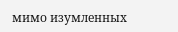мимо изумленных